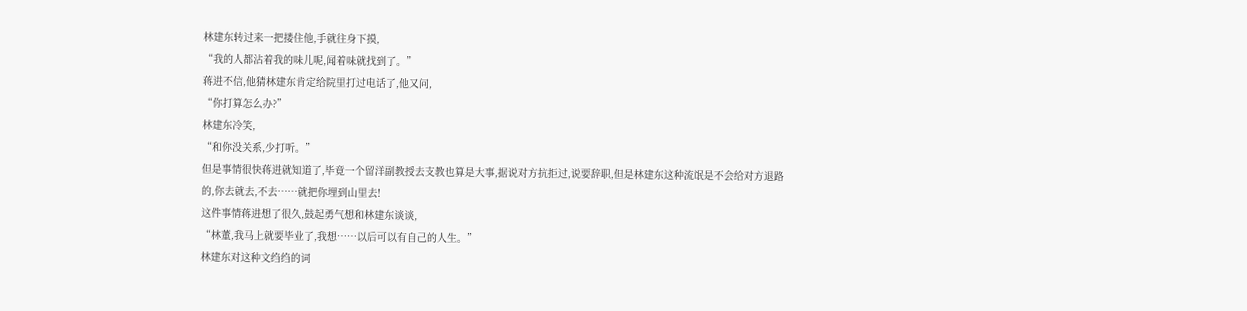林建东转过来一把搂住他,手就往身下摸,
“我的人都沾着我的味儿呢,闻着味就找到了。”
蒋进不信,他猜林建东肯定给院里打过电话了,他又问,
“你打算怎么办?”
林建东冷笑,
“和你没关系,少打听。”
但是事情很快蒋进就知道了,毕竟一个留洋副教授去支教也算是大事,据说对方抗拒过,说要辞职,但是林建东这种流氓是不会给对方退路的,你去就去,不去……就把你埋到山里去!
这件事情蒋进想了很久,鼓起勇气想和林建东谈谈,
“林董,我马上就要毕业了,我想……以后可以有自己的人生。”
林建东对这种文绉绉的词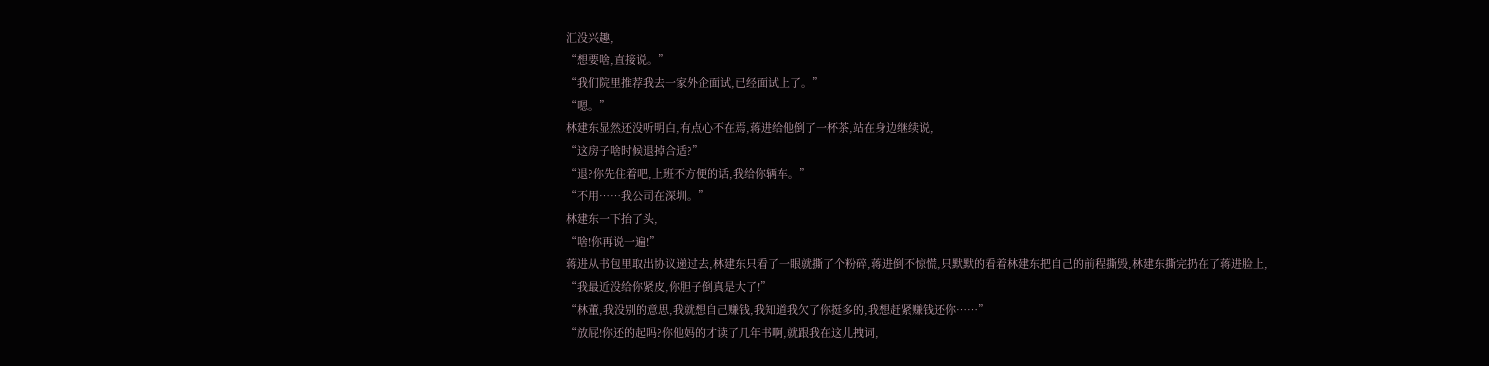汇没兴趣,
“想要啥,直接说。”
“我们院里推荐我去一家外企面试,已经面试上了。”
“嗯。”
林建东显然还没听明白,有点心不在焉,蒋进给他倒了一杯茶,站在身边继续说,
“这房子啥时候退掉合适?”
“退?你先住着吧,上班不方便的话,我给你辆车。”
“不用……我公司在深圳。”
林建东一下抬了头,
“啥!你再说一遍!”
蒋进从书包里取出协议递过去,林建东只看了一眼就撕了个粉碎,蒋进倒不惊慌,只默默的看着林建东把自己的前程撕毁,林建东撕完扔在了蒋进脸上,
“我最近没给你紧皮,你胆子倒真是大了!”
“林董,我没别的意思,我就想自己赚钱,我知道我欠了你挺多的,我想赶紧赚钱还你……”
“放屁!你还的起吗?你他妈的才读了几年书啊,就跟我在这儿拽词,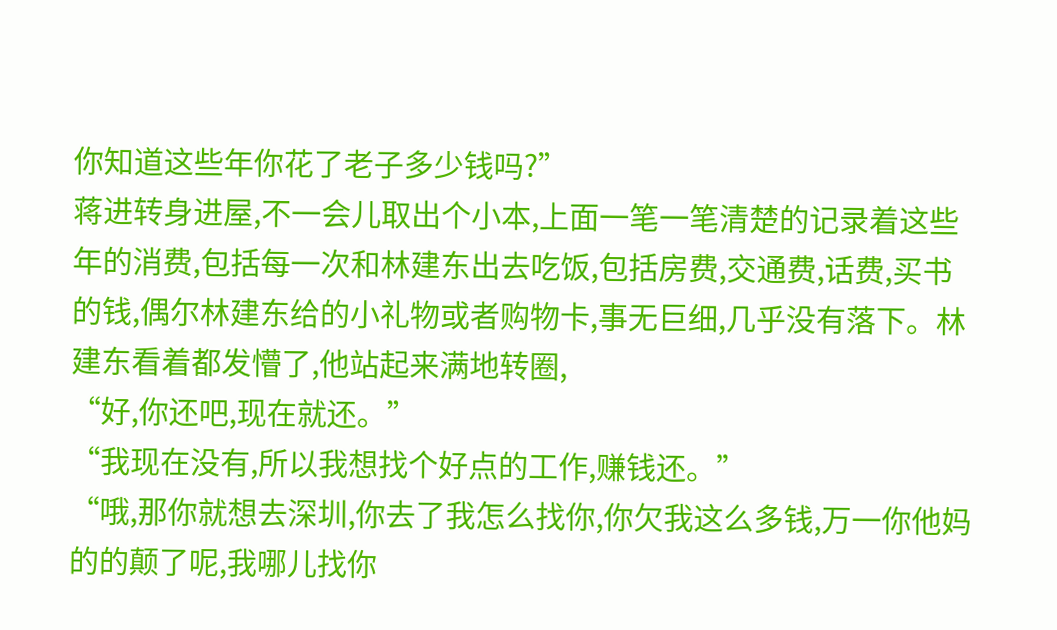你知道这些年你花了老子多少钱吗?”
蒋进转身进屋,不一会儿取出个小本,上面一笔一笔清楚的记录着这些年的消费,包括每一次和林建东出去吃饭,包括房费,交通费,话费,买书的钱,偶尔林建东给的小礼物或者购物卡,事无巨细,几乎没有落下。林建东看着都发懵了,他站起来满地转圈,
“好,你还吧,现在就还。”
“我现在没有,所以我想找个好点的工作,赚钱还。”
“哦,那你就想去深圳,你去了我怎么找你,你欠我这么多钱,万一你他妈的的颠了呢,我哪儿找你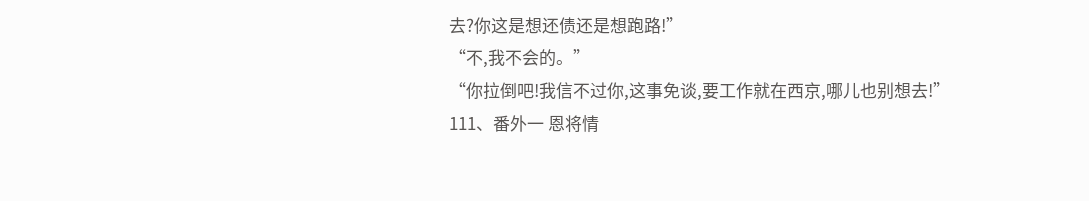去?你这是想还债还是想跑路!”
“不,我不会的。”
“你拉倒吧!我信不过你,这事免谈,要工作就在西京,哪儿也别想去!”
111、番外一 恩将情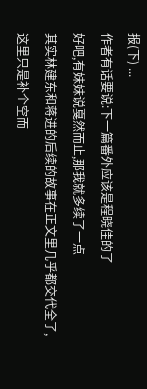报(下) ...
作者有话要说:下一篇番外应该是程晓佳的了
好吧,有妹妹说戛然而止,那我就多续了一点
其实林建东和蒋进的后续的故事在正文里几乎都交代全了,这里只是补个空而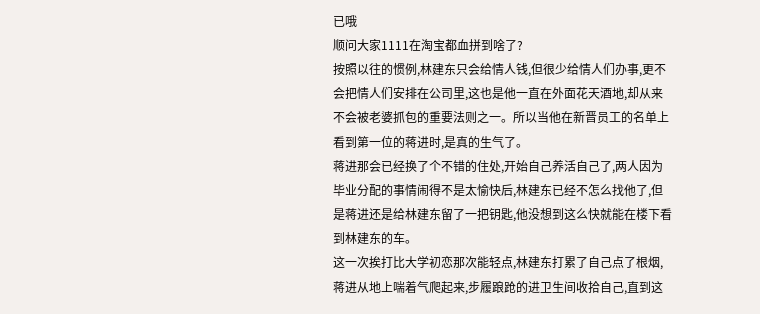已哦
顺问大家1111在淘宝都血拼到啥了?
按照以往的惯例,林建东只会给情人钱,但很少给情人们办事,更不会把情人们安排在公司里,这也是他一直在外面花天酒地,却从来不会被老婆抓包的重要法则之一。所以当他在新晋员工的名单上看到第一位的蒋进时,是真的生气了。
蒋进那会已经换了个不错的住处,开始自己养活自己了,两人因为毕业分配的事情闹得不是太愉快后,林建东已经不怎么找他了,但是蒋进还是给林建东留了一把钥匙,他没想到这么快就能在楼下看到林建东的车。
这一次挨打比大学初恋那次能轻点,林建东打累了自己点了根烟,蒋进从地上喘着气爬起来,步履踉跄的进卫生间收拾自己,直到这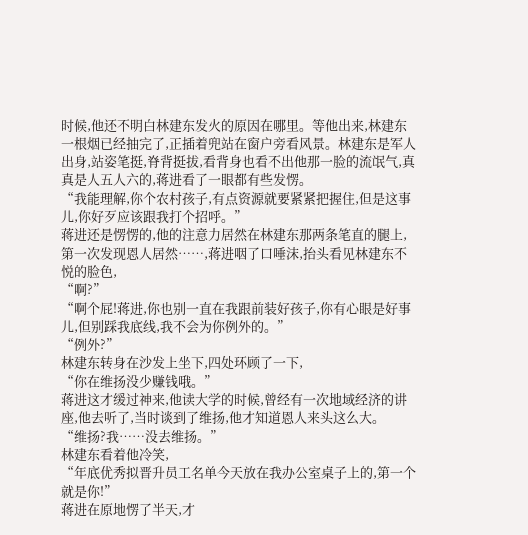时候,他还不明白林建东发火的原因在哪里。等他出来,林建东一根烟已经抽完了,正插着兜站在窗户旁看风景。林建东是军人出身,站姿笔挺,脊背挺拔,看背身也看不出他那一脸的流氓气,真真是人五人六的,蒋进看了一眼都有些发愣。
“我能理解,你个农村孩子,有点资源就要紧紧把握住,但是这事儿,你好歹应该跟我打个招呼。”
蒋进还是愣愣的,他的注意力居然在林建东那两条笔直的腿上,第一次发现恩人居然……,蒋进咽了口唾沫,抬头看见林建东不悦的脸色,
“啊?”
“啊个屁!蒋进,你也别一直在我跟前装好孩子,你有心眼是好事儿,但别踩我底线,我不会为你例外的。”
“例外?”
林建东转身在沙发上坐下,四处环顾了一下,
“你在维扬没少赚钱哦。”
蒋进这才缓过神来,他读大学的时候,曾经有一次地域经济的讲座,他去听了,当时谈到了维扬,他才知道恩人来头这么大。
“维扬?我……没去维扬。”
林建东看着他冷笑,
“年底优秀拟晋升员工名单今天放在我办公室桌子上的,第一个就是你!”
蒋进在原地愣了半天,才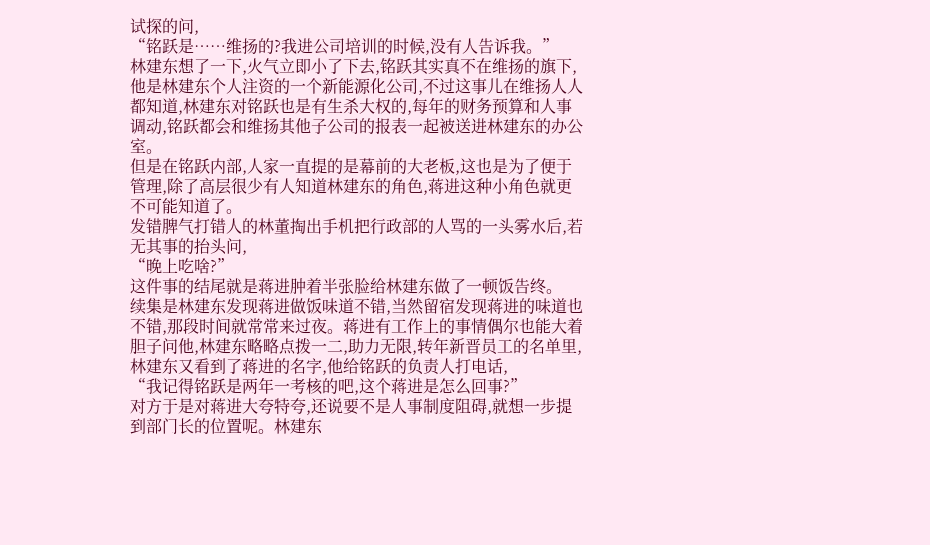试探的问,
“铭跃是……维扬的?我进公司培训的时候,没有人告诉我。”
林建东想了一下,火气立即小了下去,铭跃其实真不在维扬的旗下,他是林建东个人注资的一个新能源化公司,不过这事儿在维扬人人都知道,林建东对铭跃也是有生杀大权的,每年的财务预算和人事调动,铭跃都会和维扬其他子公司的报表一起被送进林建东的办公室。
但是在铭跃内部,人家一直提的是幕前的大老板,这也是为了便于管理,除了高层很少有人知道林建东的角色,蒋进这种小角色就更不可能知道了。
发错脾气打错人的林董掏出手机把行政部的人骂的一头雾水后,若无其事的抬头问,
“晚上吃啥?”
这件事的结尾就是蒋进肿着半张脸给林建东做了一顿饭告终。
续集是林建东发现蒋进做饭味道不错,当然留宿发现蒋进的味道也不错,那段时间就常常来过夜。蒋进有工作上的事情偶尔也能大着胆子问他,林建东略略点拨一二,助力无限,转年新晋员工的名单里,林建东又看到了蒋进的名字,他给铭跃的负责人打电话,
“我记得铭跃是两年一考核的吧,这个蒋进是怎么回事?”
对方于是对蒋进大夸特夸,还说要不是人事制度阻碍,就想一步提到部门长的位置呢。林建东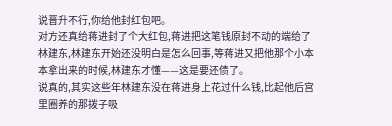说晋升不行,你给他封红包吧。
对方还真给蒋进封了个大红包,蒋进把这笔钱原封不动的端给了林建东,林建东开始还没明白是怎么回事,等蒋进又把他那个小本本拿出来的时候,林建东才懂——这是要还债了。
说真的,其实这些年林建东没在蒋进身上花过什么钱,比起他后宫里圈养的那拨子吸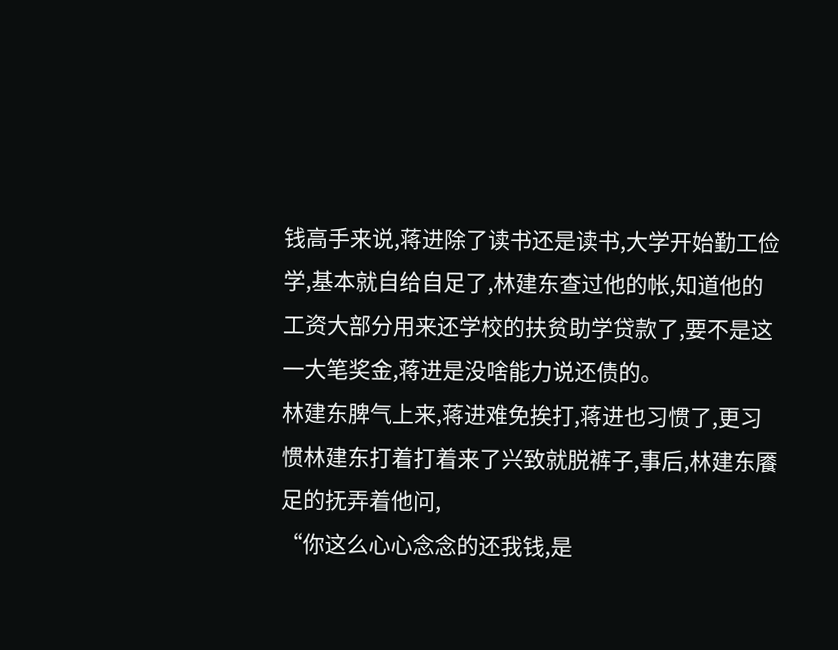钱高手来说,蒋进除了读书还是读书,大学开始勤工俭学,基本就自给自足了,林建东查过他的帐,知道他的工资大部分用来还学校的扶贫助学贷款了,要不是这一大笔奖金,蒋进是没啥能力说还债的。
林建东脾气上来,蒋进难免挨打,蒋进也习惯了,更习惯林建东打着打着来了兴致就脱裤子,事后,林建东餍足的抚弄着他问,
“你这么心心念念的还我钱,是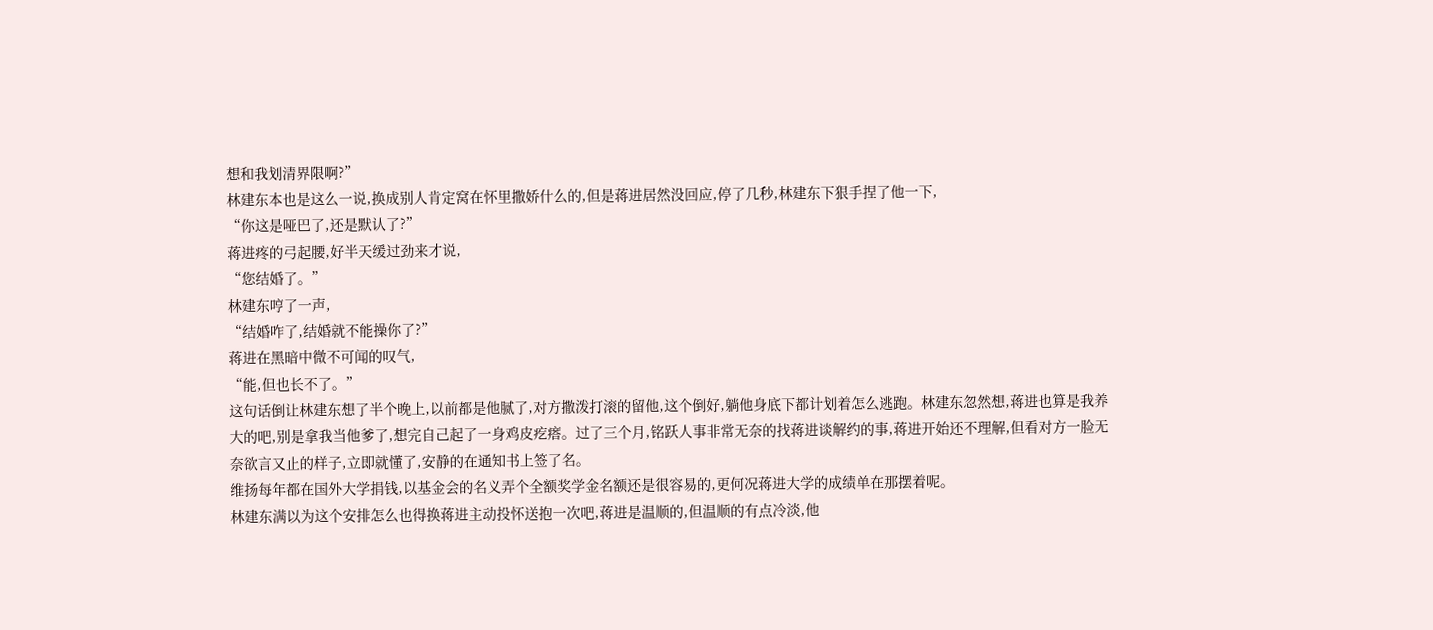想和我划清界限啊?”
林建东本也是这么一说,换成别人肯定窝在怀里撒娇什么的,但是蒋进居然没回应,停了几秒,林建东下狠手捏了他一下,
“你这是哑巴了,还是默认了?”
蒋进疼的弓起腰,好半天缓过劲来才说,
“您结婚了。”
林建东哼了一声,
“结婚咋了,结婚就不能操你了?”
蒋进在黑暗中微不可闻的叹气,
“能,但也长不了。”
这句话倒让林建东想了半个晚上,以前都是他腻了,对方撒泼打滚的留他,这个倒好,躺他身底下都计划着怎么逃跑。林建东忽然想,蒋进也算是我养大的吧,别是拿我当他爹了,想完自己起了一身鸡皮疙瘩。过了三个月,铭跃人事非常无奈的找蒋进谈解约的事,蒋进开始还不理解,但看对方一脸无奈欲言又止的样子,立即就懂了,安静的在通知书上签了名。
维扬每年都在国外大学捐钱,以基金会的名义弄个全额奖学金名额还是很容易的,更何况蒋进大学的成绩单在那摆着呢。
林建东满以为这个安排怎么也得换蒋进主动投怀送抱一次吧,蒋进是温顺的,但温顺的有点冷淡,他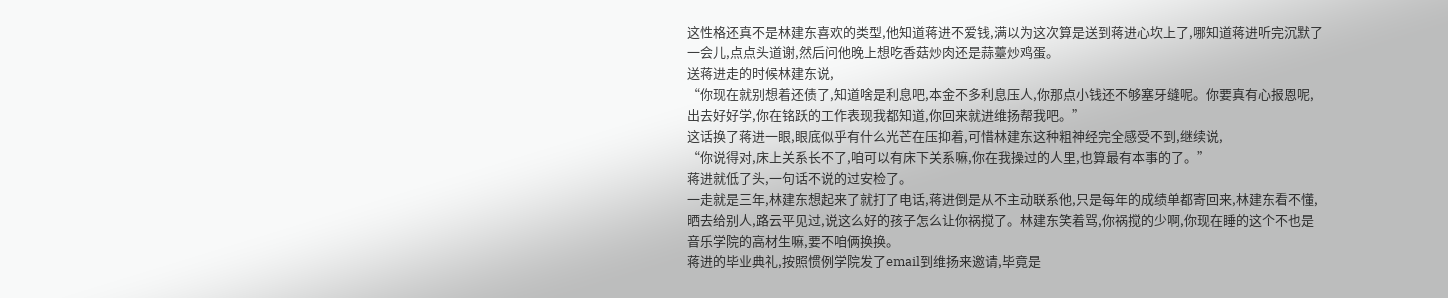这性格还真不是林建东喜欢的类型,他知道蒋进不爱钱,满以为这次算是送到蒋进心坎上了,哪知道蒋进听完沉默了一会儿,点点头道谢,然后问他晚上想吃香菇炒肉还是蒜薹炒鸡蛋。
送蒋进走的时候林建东说,
“你现在就别想着还债了,知道啥是利息吧,本金不多利息压人,你那点小钱还不够塞牙缝呢。你要真有心报恩呢,出去好好学,你在铭跃的工作表现我都知道,你回来就进维扬帮我吧。”
这话换了蒋进一眼,眼底似乎有什么光芒在压抑着,可惜林建东这种粗神经完全感受不到,继续说,
“你说得对,床上关系长不了,咱可以有床下关系嘛,你在我操过的人里,也算最有本事的了。”
蒋进就低了头,一句话不说的过安检了。
一走就是三年,林建东想起来了就打了电话,蒋进倒是从不主动联系他,只是每年的成绩单都寄回来,林建东看不懂,晒去给别人,路云平见过,说这么好的孩子怎么让你祸搅了。林建东笑着骂,你祸搅的少啊,你现在睡的这个不也是音乐学院的高材生嘛,要不咱俩换换。
蒋进的毕业典礼,按照惯例学院发了email到维扬来邀请,毕竟是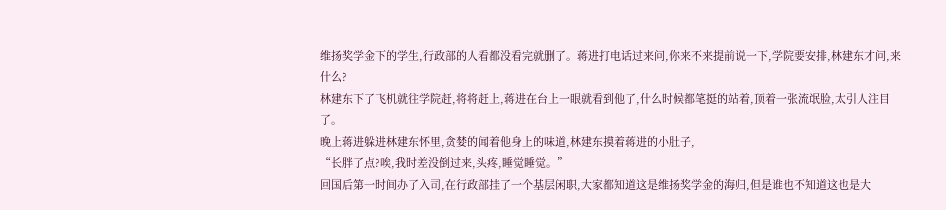维扬奖学金下的学生,行政部的人看都没看完就删了。蒋进打电话过来问,你来不来提前说一下,学院要安排,林建东才问,来什么?
林建东下了飞机就往学院赶,将将赶上,蒋进在台上一眼就看到他了,什么时候都笔挺的站着,顶着一张流氓脸,太引人注目了。
晚上蒋进躲进林建东怀里,贪婪的闻着他身上的味道,林建东摸着蒋进的小肚子,
“长胖了点?唉,我时差没倒过来,头疼,睡觉睡觉。”
回国后第一时间办了入司,在行政部挂了一个基层闲职,大家都知道这是维扬奖学金的海归,但是谁也不知道这也是大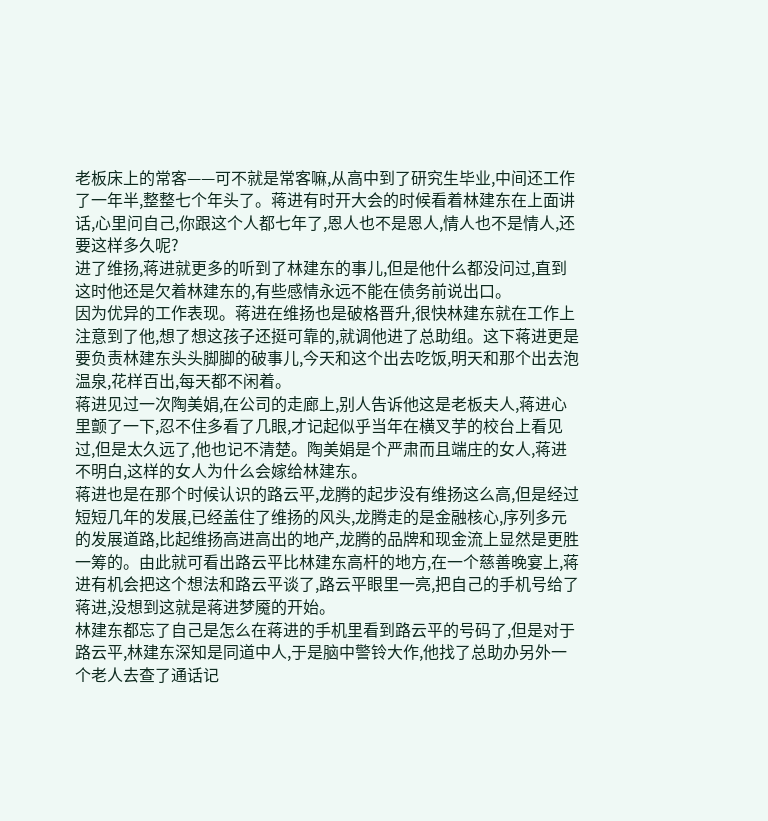老板床上的常客——可不就是常客嘛,从高中到了研究生毕业,中间还工作了一年半,整整七个年头了。蒋进有时开大会的时候看着林建东在上面讲话,心里问自己,你跟这个人都七年了,恩人也不是恩人,情人也不是情人,还要这样多久呢?
进了维扬,蒋进就更多的听到了林建东的事儿,但是他什么都没问过,直到这时他还是欠着林建东的,有些感情永远不能在债务前说出口。
因为优异的工作表现。蒋进在维扬也是破格晋升,很快林建东就在工作上注意到了他,想了想这孩子还挺可靠的,就调他进了总助组。这下蒋进更是要负责林建东头头脚脚的破事儿,今天和这个出去吃饭,明天和那个出去泡温泉,花样百出,每天都不闲着。
蒋进见过一次陶美娟,在公司的走廊上,别人告诉他这是老板夫人,蒋进心里颤了一下,忍不住多看了几眼,才记起似乎当年在横叉芋的校台上看见过,但是太久远了,他也记不清楚。陶美娟是个严肃而且端庄的女人,蒋进不明白,这样的女人为什么会嫁给林建东。
蒋进也是在那个时候认识的路云平,龙腾的起步没有维扬这么高,但是经过短短几年的发展,已经盖住了维扬的风头,龙腾走的是金融核心,序列多元的发展道路,比起维扬高进高出的地产,龙腾的品牌和现金流上显然是更胜一筹的。由此就可看出路云平比林建东高杆的地方,在一个慈善晚宴上,蒋进有机会把这个想法和路云平谈了,路云平眼里一亮,把自己的手机号给了蒋进,没想到这就是蒋进梦魇的开始。
林建东都忘了自己是怎么在蒋进的手机里看到路云平的号码了,但是对于路云平,林建东深知是同道中人,于是脑中警铃大作,他找了总助办另外一个老人去查了通话记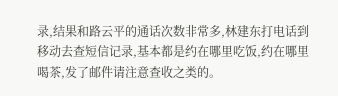录,结果和路云平的通话次数非常多,林建东打电话到移动去查短信记录,基本都是约在哪里吃饭,约在哪里喝茶,发了邮件请注意查收之类的。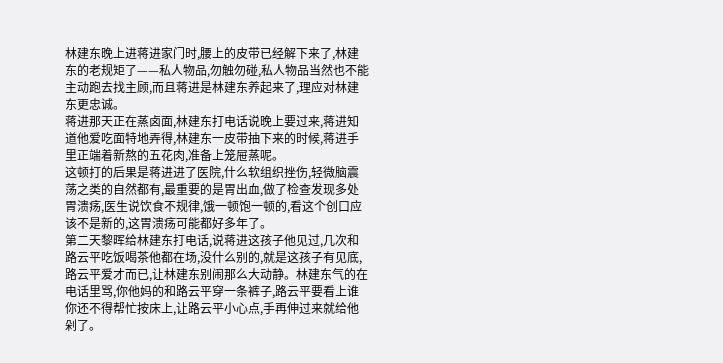林建东晚上进蒋进家门时,腰上的皮带已经解下来了,林建东的老规矩了——私人物品,勿触勿碰,私人物品当然也不能主动跑去找主顾,而且蒋进是林建东养起来了,理应对林建东更忠诚。
蒋进那天正在蒸卤面,林建东打电话说晚上要过来,蒋进知道他爱吃面特地弄得,林建东一皮带抽下来的时候,蒋进手里正端着新熬的五花肉,准备上笼屉蒸呢。
这顿打的后果是蒋进进了医院,什么软组织挫伤,轻微脑震荡之类的自然都有,最重要的是胃出血,做了检查发现多处胃溃疡,医生说饮食不规律,饿一顿饱一顿的,看这个创口应该不是新的,这胃溃疡可能都好多年了。
第二天黎晖给林建东打电话,说蒋进这孩子他见过,几次和路云平吃饭喝茶他都在场,没什么别的,就是这孩子有见底,路云平爱才而已,让林建东别闹那么大动静。林建东气的在电话里骂,你他妈的和路云平穿一条裤子,路云平要看上谁你还不得帮忙按床上,让路云平小心点,手再伸过来就给他剁了。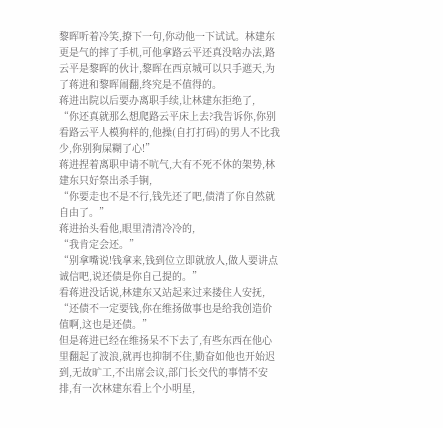黎晖听着冷笑,撩下一句,你动他一下试试。林建东更是气的摔了手机,可他拿路云平还真没啥办法,路云平是黎晖的伙计,黎晖在西京城可以只手遮天,为了蒋进和黎晖闹翻,终究是不值得的。
蒋进出院以后要办离职手续,让林建东拒绝了,
“你还真就那么想爬路云平床上去?我告诉你,你别看路云平人模狗样的,他操(自打打码)的男人不比我少,你别狗屎糊了心!”
蒋进捏着离职申请不吭气,大有不死不休的架势,林建东只好祭出杀手锏,
“你要走也不是不行,钱先还了吧,债清了你自然就自由了。”
蒋进抬头看他,眼里清清冷冷的,
“我肯定会还。”
“别拿嘴说!钱拿来,钱到位立即就放人,做人要讲点诚信吧,说还债是你自己提的。”
看蒋进没话说,林建东又站起来过来搂住人安抚,
“还债不一定要钱,你在维扬做事也是给我创造价值啊,这也是还债。”
但是蒋进已经在维扬呆不下去了,有些东西在他心里翻起了波浪,就再也抑制不住,勤奋如他也开始迟到,无故旷工,不出席会议,部门长交代的事情不安排,有一次林建东看上个小明星,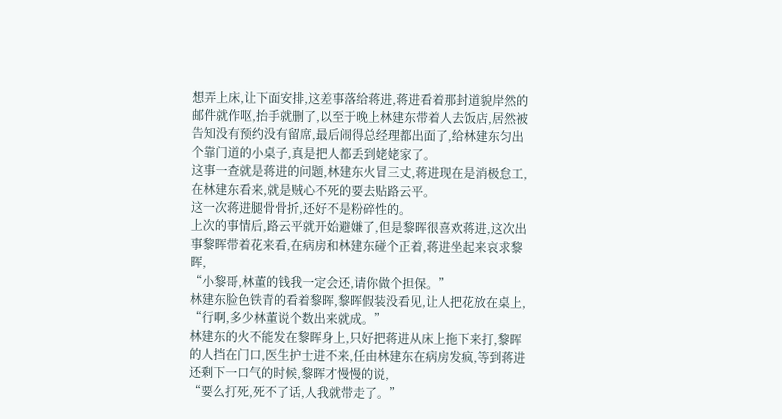想弄上床,让下面安排,这差事落给蒋进,蒋进看着那封道貌岸然的邮件就作呕,抬手就删了,以至于晚上林建东带着人去饭店,居然被告知没有预约没有留席,最后闹得总经理都出面了,给林建东匀出个靠门道的小桌子,真是把人都丢到姥姥家了。
这事一查就是蒋进的问题,林建东火冒三丈,蒋进现在是消极怠工,在林建东看来,就是贼心不死的要去贴路云平。
这一次蒋进腿骨骨折,还好不是粉碎性的。
上次的事情后,路云平就开始避嫌了,但是黎晖很喜欢蒋进,这次出事黎晖带着花来看,在病房和林建东碰个正着,蒋进坐起来哀求黎晖,
“小黎哥,林董的钱我一定会还,请你做个担保。”
林建东脸色铁青的看着黎晖,黎晖假装没看见,让人把花放在桌上,
“行啊,多少林董说个数出来就成。”
林建东的火不能发在黎晖身上,只好把蒋进从床上拖下来打,黎晖的人挡在门口,医生护士进不来,任由林建东在病房发疯,等到蒋进还剩下一口气的时候,黎晖才慢慢的说,
“要么打死,死不了话,人我就带走了。”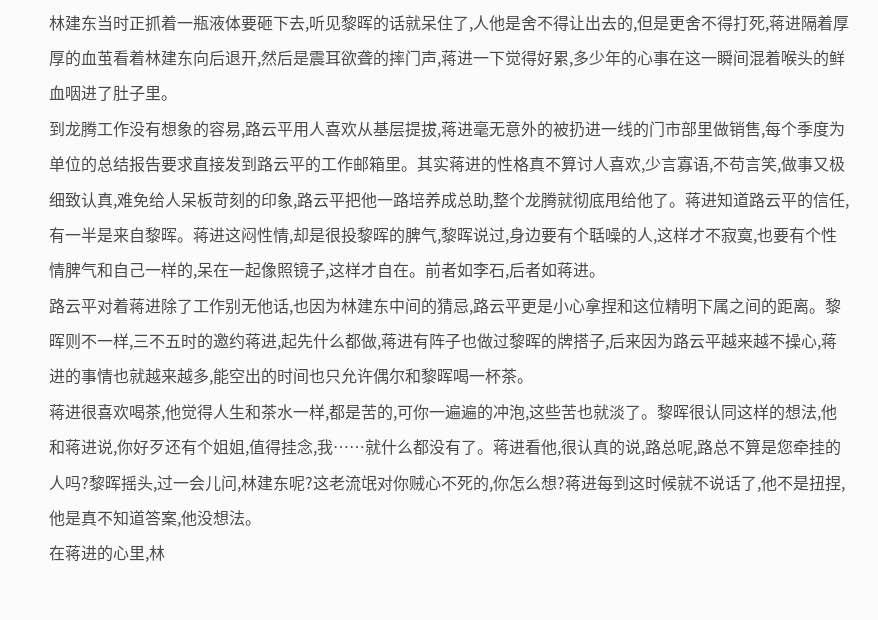林建东当时正抓着一瓶液体要砸下去,听见黎晖的话就呆住了,人他是舍不得让出去的,但是更舍不得打死,蒋进隔着厚厚的血茧看着林建东向后退开,然后是震耳欲聋的摔门声,蒋进一下觉得好累,多少年的心事在这一瞬间混着喉头的鲜血咽进了肚子里。
到龙腾工作没有想象的容易,路云平用人喜欢从基层提拔,蒋进毫无意外的被扔进一线的门市部里做销售,每个季度为单位的总结报告要求直接发到路云平的工作邮箱里。其实蒋进的性格真不算讨人喜欢,少言寡语,不苟言笑,做事又极细致认真,难免给人呆板苛刻的印象,路云平把他一路培养成总助,整个龙腾就彻底甩给他了。蒋进知道路云平的信任,有一半是来自黎晖。蒋进这闷性情,却是很投黎晖的脾气,黎晖说过,身边要有个聒噪的人,这样才不寂寞,也要有个性情脾气和自己一样的,呆在一起像照镜子,这样才自在。前者如李石,后者如蒋进。
路云平对着蒋进除了工作别无他话,也因为林建东中间的猜忌,路云平更是小心拿捏和这位精明下属之间的距离。黎晖则不一样,三不五时的邀约蒋进,起先什么都做,蒋进有阵子也做过黎晖的牌搭子,后来因为路云平越来越不操心,蒋进的事情也就越来越多,能空出的时间也只允许偶尔和黎晖喝一杯茶。
蒋进很喜欢喝茶,他觉得人生和茶水一样,都是苦的,可你一遍遍的冲泡,这些苦也就淡了。黎晖很认同这样的想法,他和蒋进说,你好歹还有个姐姐,值得挂念,我……就什么都没有了。蒋进看他,很认真的说,路总呢,路总不算是您牵挂的人吗?黎晖摇头,过一会儿问,林建东呢?这老流氓对你贼心不死的,你怎么想?蒋进每到这时候就不说话了,他不是扭捏,他是真不知道答案,他没想法。
在蒋进的心里,林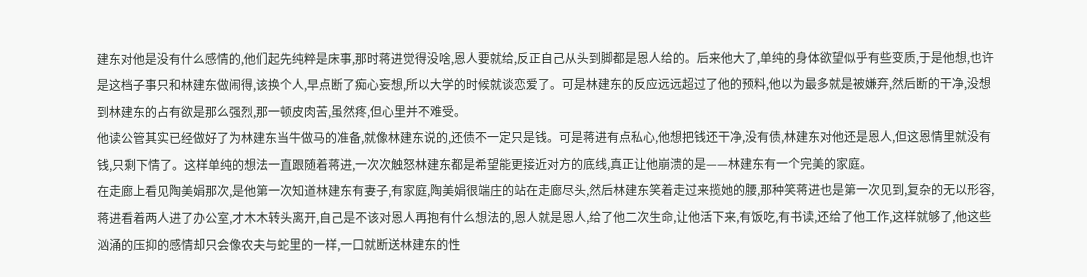建东对他是没有什么感情的,他们起先纯粹是床事,那时蒋进觉得没啥,恩人要就给,反正自己从头到脚都是恩人给的。后来他大了,单纯的身体欲望似乎有些变质,于是他想,也许是这档子事只和林建东做闹得,该换个人,早点断了痴心妄想,所以大学的时候就谈恋爱了。可是林建东的反应远远超过了他的预料,他以为最多就是被嫌弃,然后断的干净,没想到林建东的占有欲是那么强烈,那一顿皮肉苦,虽然疼,但心里并不难受。
他读公管其实已经做好了为林建东当牛做马的准备,就像林建东说的,还债不一定只是钱。可是蒋进有点私心,他想把钱还干净,没有债,林建东对他还是恩人,但这恩情里就没有钱,只剩下情了。这样单纯的想法一直跟随着蒋进,一次次触怒林建东都是希望能更接近对方的底线,真正让他崩溃的是——林建东有一个完美的家庭。
在走廊上看见陶美娟那次,是他第一次知道林建东有妻子,有家庭,陶美娟很端庄的站在走廊尽头,然后林建东笑着走过来揽她的腰,那种笑蒋进也是第一次见到,复杂的无以形容,蒋进看着两人进了办公室,才木木转头离开,自己是不该对恩人再抱有什么想法的,恩人就是恩人,给了他二次生命,让他活下来,有饭吃,有书读,还给了他工作,这样就够了,他这些汹涌的压抑的感情却只会像农夫与蛇里的一样,一口就断送林建东的性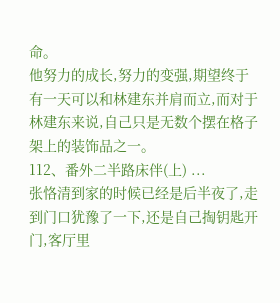命。
他努力的成长,努力的变强,期望终于有一天可以和林建东并肩而立,而对于林建东来说,自己只是无数个摆在格子架上的装饰品之一。
112、番外二半路床伴(上) ...
张恪清到家的时候已经是后半夜了,走到门口犹豫了一下,还是自己掏钥匙开门,客厅里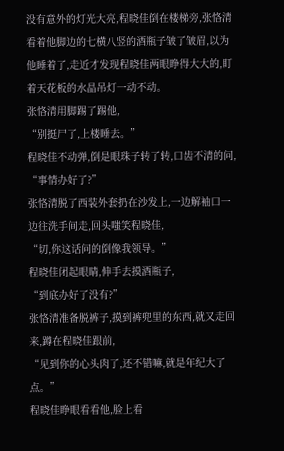没有意外的灯光大亮,程晓佳倒在楼梯旁,张恪清看着他脚边的七横八竖的酒瓶子皱了皱眉,以为他睡着了,走近才发现程晓佳两眼睁得大大的,盯着天花板的水晶吊灯一动不动。
张恪清用脚踢了踢他,
“别挺尸了,上楼睡去。”
程晓佳不动弹,倒是眼珠子转了转,口齿不清的问,
“事情办好了?”
张恪清脱了西装外套扔在沙发上,一边解袖口一边往洗手间走,回头嗤笑程晓佳,
“切,你这话问的倒像我领导。”
程晓佳闭起眼睛,伸手去摸酒瓶子,
“到底办好了没有?”
张恪清准备脱裤子,摸到裤兜里的东西,就又走回来,蹲在程晓佳跟前,
“见到你的心头肉了,还不错嘛,就是年纪大了点。”
程晓佳睁眼看看他,脸上看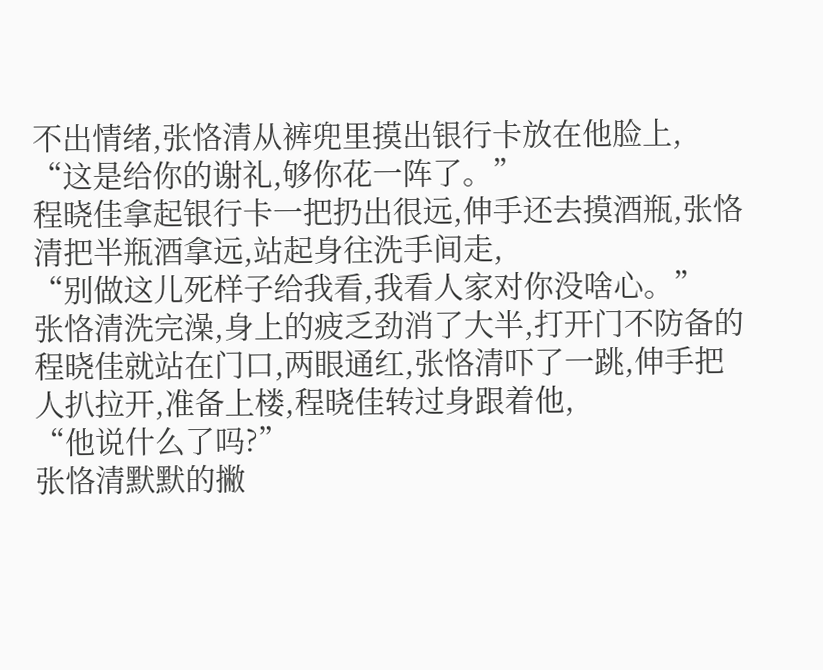不出情绪,张恪清从裤兜里摸出银行卡放在他脸上,
“这是给你的谢礼,够你花一阵了。”
程晓佳拿起银行卡一把扔出很远,伸手还去摸酒瓶,张恪清把半瓶酒拿远,站起身往洗手间走,
“别做这儿死样子给我看,我看人家对你没啥心。”
张恪清洗完澡,身上的疲乏劲消了大半,打开门不防备的程晓佳就站在门口,两眼通红,张恪清吓了一跳,伸手把人扒拉开,准备上楼,程晓佳转过身跟着他,
“他说什么了吗?”
张恪清默默的撇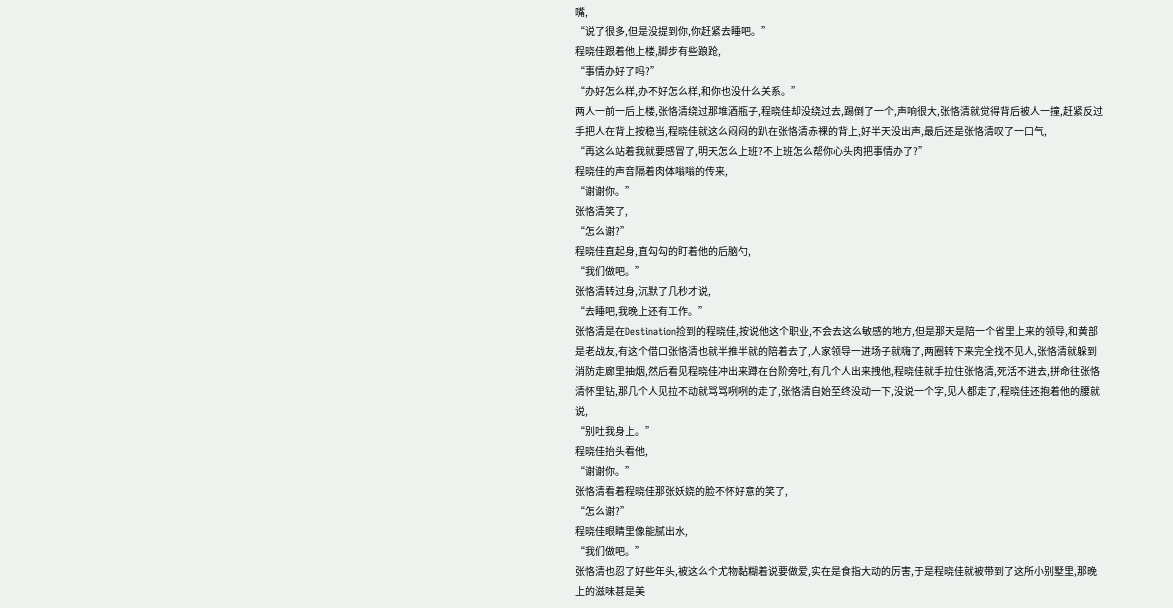嘴,
“说了很多,但是没提到你,你赶紧去睡吧。”
程晓佳跟着他上楼,脚步有些踉跄,
“事情办好了吗?”
“办好怎么样,办不好怎么样,和你也没什么关系。”
两人一前一后上楼,张恪清绕过那堆酒瓶子,程晓佳却没绕过去,踢倒了一个,声响很大,张恪清就觉得背后被人一撞,赶紧反过手把人在背上按稳当,程晓佳就这么闷闷的趴在张恪清赤裸的背上,好半天没出声,最后还是张恪清叹了一口气,
“再这么站着我就要感冒了,明天怎么上班?不上班怎么帮你心头肉把事情办了?”
程晓佳的声音隔着肉体嗡嗡的传来,
“谢谢你。”
张恪清笑了,
“怎么谢?”
程晓佳直起身,直勾勾的盯着他的后脑勺,
“我们做吧。”
张恪清转过身,沉默了几秒才说,
“去睡吧,我晚上还有工作。”
张恪清是在Destination捡到的程晓佳,按说他这个职业,不会去这么敏感的地方,但是那天是陪一个省里上来的领导,和黄部是老战友,有这个借口张恪清也就半推半就的陪着去了,人家领导一进场子就嗨了,两圈转下来完全找不见人,张恪清就躲到消防走廊里抽烟,然后看见程晓佳冲出来蹲在台阶旁吐,有几个人出来拽他,程晓佳就手拉住张恪清,死活不进去,拼命往张恪清怀里钻,那几个人见拉不动就骂骂咧咧的走了,张恪清自始至终没动一下,没说一个字,见人都走了,程晓佳还抱着他的腰就说,
“别吐我身上。”
程晓佳抬头看他,
“谢谢你。”
张恪清看着程晓佳那张妖娆的脸不怀好意的笑了,
“怎么谢?”
程晓佳眼睛里像能腻出水,
“我们做吧。”
张恪清也忍了好些年头,被这么个尤物黏糊着说要做爱,实在是食指大动的厉害,于是程晓佳就被带到了这所小别墅里,那晚上的滋味甚是美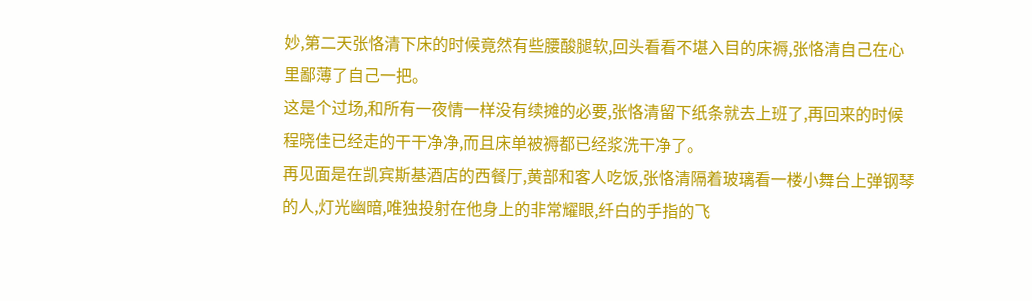妙,第二天张恪清下床的时候竟然有些腰酸腿软,回头看看不堪入目的床褥,张恪清自己在心里鄙薄了自己一把。
这是个过场,和所有一夜情一样没有续摊的必要,张恪清留下纸条就去上班了,再回来的时候程晓佳已经走的干干净净,而且床单被褥都已经浆洗干净了。
再见面是在凯宾斯基酒店的西餐厅,黄部和客人吃饭,张恪清隔着玻璃看一楼小舞台上弹钢琴的人,灯光幽暗,唯独投射在他身上的非常耀眼,纤白的手指的飞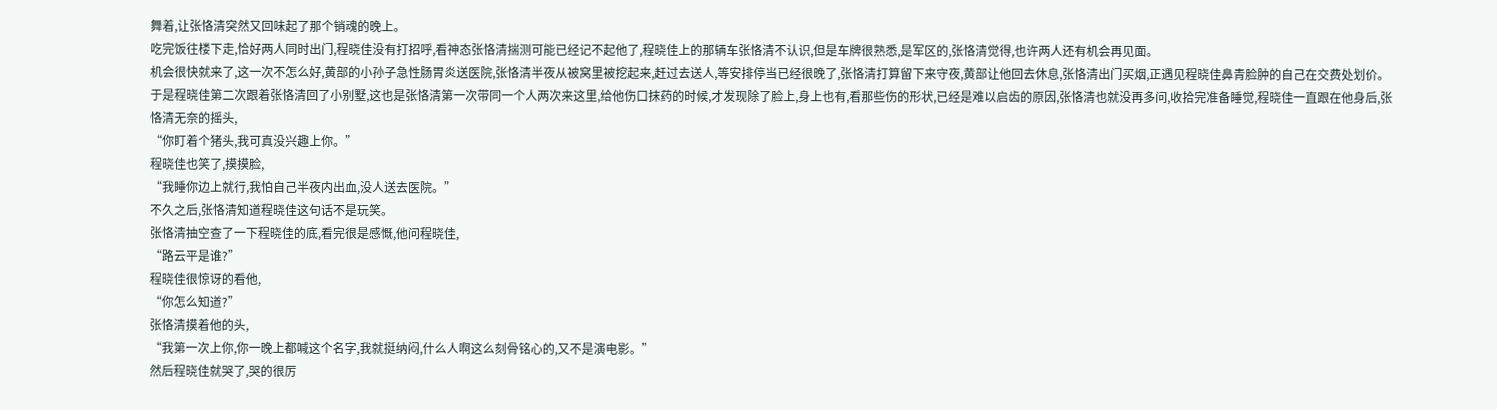舞着,让张恪清突然又回味起了那个销魂的晚上。
吃完饭往楼下走,恰好两人同时出门,程晓佳没有打招呼,看神态张恪清揣测可能已经记不起他了,程晓佳上的那辆车张恪清不认识,但是车牌很熟悉,是军区的,张恪清觉得,也许两人还有机会再见面。
机会很快就来了,这一次不怎么好,黄部的小孙子急性肠胃炎送医院,张恪清半夜从被窝里被挖起来,赶过去送人,等安排停当已经很晚了,张恪清打算留下来守夜,黄部让他回去休息,张恪清出门买烟,正遇见程晓佳鼻青脸肿的自己在交费处划价。
于是程晓佳第二次跟着张恪清回了小别墅,这也是张恪清第一次带同一个人两次来这里,给他伤口抹药的时候,才发现除了脸上,身上也有,看那些伤的形状,已经是难以启齿的原因,张恪清也就没再多问,收拾完准备睡觉,程晓佳一直跟在他身后,张恪清无奈的摇头,
“你盯着个猪头,我可真没兴趣上你。”
程晓佳也笑了,摸摸脸,
“我睡你边上就行,我怕自己半夜内出血,没人送去医院。”
不久之后,张恪清知道程晓佳这句话不是玩笑。
张恪清抽空查了一下程晓佳的底,看完很是感慨,他问程晓佳,
“路云平是谁?”
程晓佳很惊讶的看他,
“你怎么知道?”
张恪清摸着他的头,
“我第一次上你,你一晚上都喊这个名字,我就挺纳闷,什么人啊这么刻骨铭心的,又不是演电影。”
然后程晓佳就哭了,哭的很厉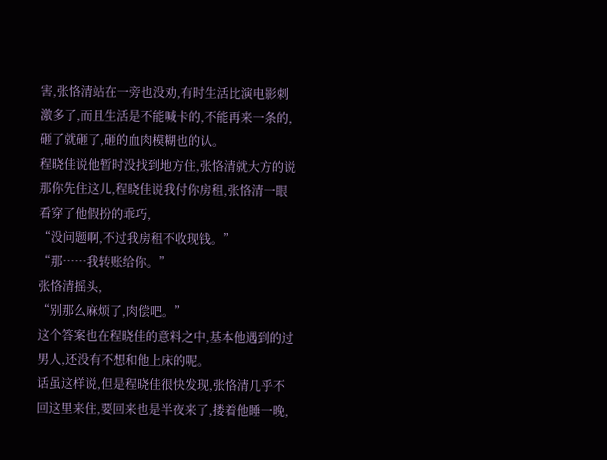害,张恪清站在一旁也没劝,有时生活比演电影刺激多了,而且生活是不能喊卡的,不能再来一条的,砸了就砸了,砸的血肉模糊也的认。
程晓佳说他暂时没找到地方住,张恪清就大方的说那你先住这儿,程晓佳说我付你房租,张恪清一眼看穿了他假扮的乖巧,
“没问题啊,不过我房租不收现钱。”
“那……我转账给你。”
张恪清摇头,
“别那么麻烦了,肉偿吧。”
这个答案也在程晓佳的意料之中,基本他遇到的过男人,还没有不想和他上床的呢。
话虽这样说,但是程晓佳很快发现,张恪清几乎不回这里来住,要回来也是半夜来了,搂着他睡一晚,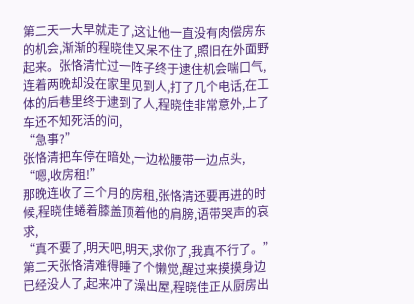第二天一大早就走了,这让他一直没有肉偿房东的机会,渐渐的程晓佳又呆不住了,照旧在外面野起来。张恪清忙过一阵子终于逮住机会喘口气,连着两晚却没在家里见到人,打了几个电话,在工体的后巷里终于逮到了人,程晓佳非常意外,上了车还不知死活的问,
“急事?”
张恪清把车停在暗处,一边松腰带一边点头,
“嗯,收房租!”
那晚连收了三个月的房租,张恪清还要再进的时候,程晓佳蜷着膝盖顶着他的肩膀,语带哭声的哀求,
“真不要了,明天吧,明天,求你了,我真不行了。”
第二天张恪清难得睡了个懒觉,醒过来摸摸身边已经没人了,起来冲了澡出屋,程晓佳正从厨房出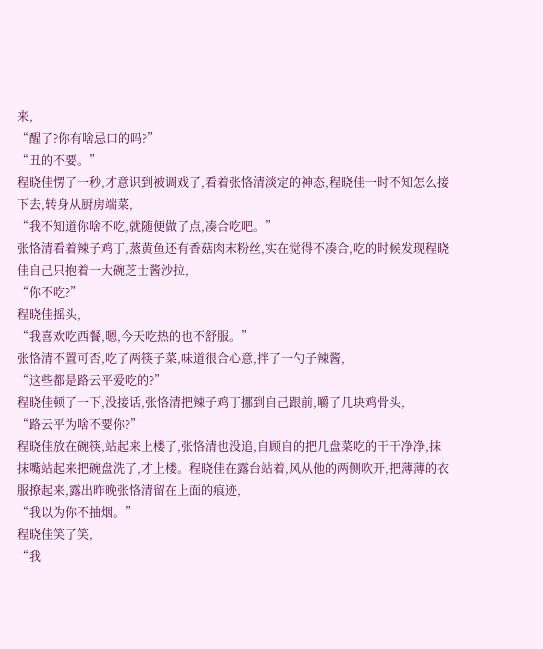来,
“醒了?你有啥忌口的吗?”
“丑的不要。”
程晓佳愣了一秒,才意识到被调戏了,看着张恪清淡定的神态,程晓佳一时不知怎么接下去,转身从厨房端菜,
“我不知道你啥不吃,就随便做了点,凑合吃吧。”
张恪清看着辣子鸡丁,蒸黄鱼还有香菇肉末粉丝,实在觉得不凑合,吃的时候发现程晓佳自己只抱着一大碗芝士酱沙拉,
“你不吃?”
程晓佳摇头,
“我喜欢吃西餐,嗯,今天吃热的也不舒服。”
张恪清不置可否,吃了两筷子菜,味道很合心意,拌了一勺子辣酱,
“这些都是路云平爱吃的?”
程晓佳顿了一下,没接话,张恪清把辣子鸡丁挪到自己跟前,嚼了几块鸡骨头,
“路云平为啥不要你?”
程晓佳放在碗筷,站起来上楼了,张恪清也没追,自顾自的把几盘菜吃的干干净净,抹抹嘴站起来把碗盘洗了,才上楼。程晓佳在露台站着,风从他的两侧吹开,把薄薄的衣服撩起来,露出昨晚张恪清留在上面的痕迹,
“我以为你不抽烟。”
程晓佳笑了笑,
“我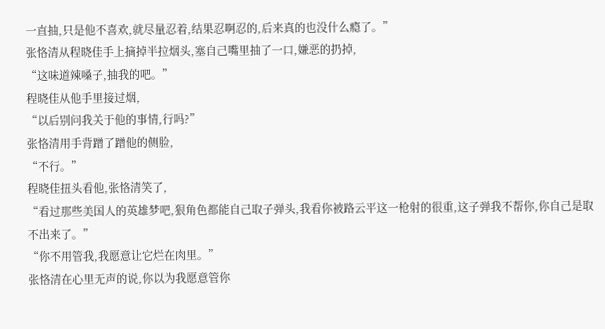一直抽,只是他不喜欢,就尽量忍着,结果忍啊忍的,后来真的也没什么瘾了。”
张恪清从程晓佳手上摘掉半拉烟头,塞自己嘴里抽了一口,嫌恶的扔掉,
“这味道辣嗓子,抽我的吧。”
程晓佳从他手里接过烟,
“以后别问我关于他的事情,行吗?”
张恪清用手背蹭了蹭他的侧脸,
“不行。”
程晓佳扭头看他,张恪清笑了,
“看过那些美国人的英雄梦吧,狠角色都能自己取子弹头,我看你被路云平这一枪射的很重,这子弹我不帮你,你自己是取不出来了。”
“你不用管我,我愿意让它烂在肉里。”
张恪清在心里无声的说,你以为我愿意管你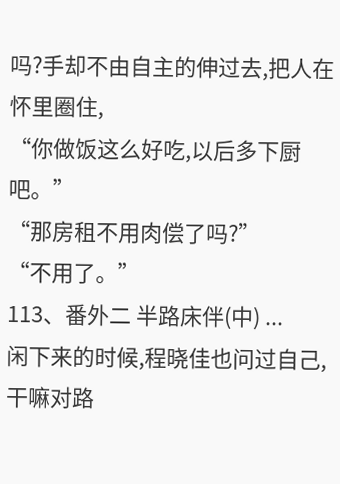吗?手却不由自主的伸过去,把人在怀里圈住,
“你做饭这么好吃,以后多下厨吧。”
“那房租不用肉偿了吗?”
“不用了。”
113、番外二 半路床伴(中) ...
闲下来的时候,程晓佳也问过自己,干嘛对路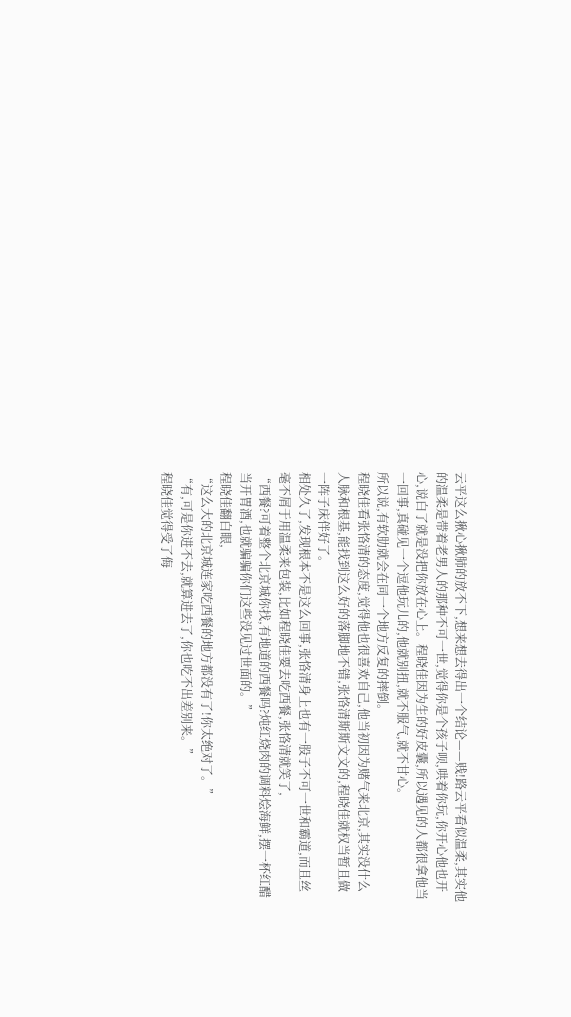云平这么揪心揪肺的放不下,想来想去得出一个结论——贱!路云平看似温柔,其实他的温柔是带着老男人的那种不可一世,觉得你是个孩子呗,哄着你玩,你开心他也开心,说白了就是没把你放在心上。程晓佳因为生的好皮囊,所以遇见的人都很拿他当一回事,真碰见一个逗他玩儿的,他就别扭,就不服气,就不甘心。
所以说,有软肋就会在同一个地方反复的摔倒。
程晓佳看张恪清的态度,觉得他也很喜欢自己,他当初因为赌气来北京,其实没什么人脉和根基,能找到这么好的落脚地不错,张恪清斯斯文文的,程晓佳就权当暂且做一阵子床伴好了。
相处久了,发现根本不是这么回事,张恪清身上也有一股子不可一世和霸道,而且丝毫不屑于用温柔来包装,比如程晓佳要去吃西餐,张恪清就笑了,
“西餐?可着整个北京城你找,有地道的西餐吗?炖红烧肉的调料烩海鲜,摆一杯红醋当开胃酒,也就骗骗你们这些没见过世面的。”
程晓佳翻白眼,
“这么大的北京城连家吃西餐的地方都没有了!你太绝对了。”
“有,可是你进不去,就算进去了,你也吃不出差别来。”
程晓佳觉得受了侮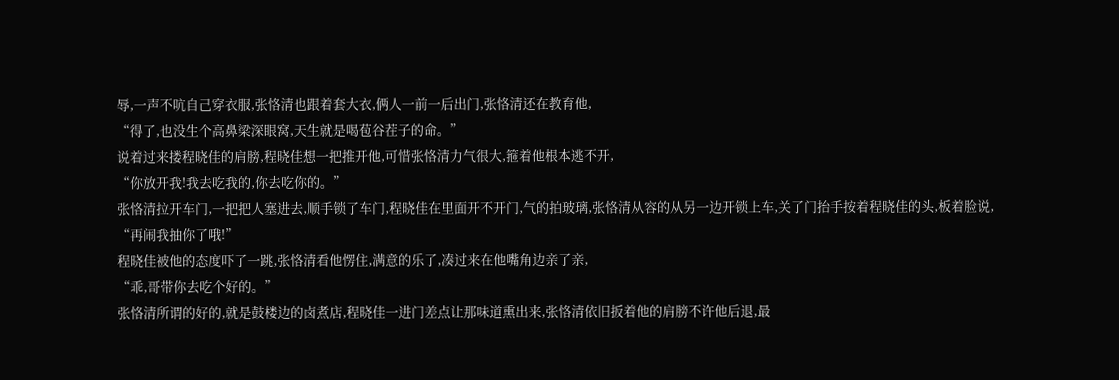辱,一声不吭自己穿衣服,张恪清也跟着套大衣,俩人一前一后出门,张恪清还在教育他,
“得了,也没生个高鼻梁深眼窝,天生就是喝苞谷茬子的命。”
说着过来搂程晓佳的肩膀,程晓佳想一把推开他,可惜张恪清力气很大,箍着他根本逃不开,
“你放开我!我去吃我的,你去吃你的。”
张恪清拉开车门,一把把人塞进去,顺手锁了车门,程晓佳在里面开不开门,气的拍玻璃,张恪清从容的从另一边开锁上车,关了门抬手按着程晓佳的头,板着脸说,
“再闹我抽你了哦!”
程晓佳被他的态度吓了一跳,张恪清看他愣住,满意的乐了,凑过来在他嘴角边亲了亲,
“乖,哥带你去吃个好的。”
张恪清所谓的好的,就是鼓楼边的卤煮店,程晓佳一进门差点让那味道熏出来,张恪清依旧扳着他的肩膀不许他后退,最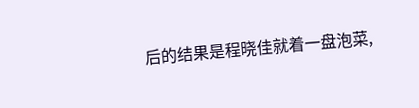后的结果是程晓佳就着一盘泡菜,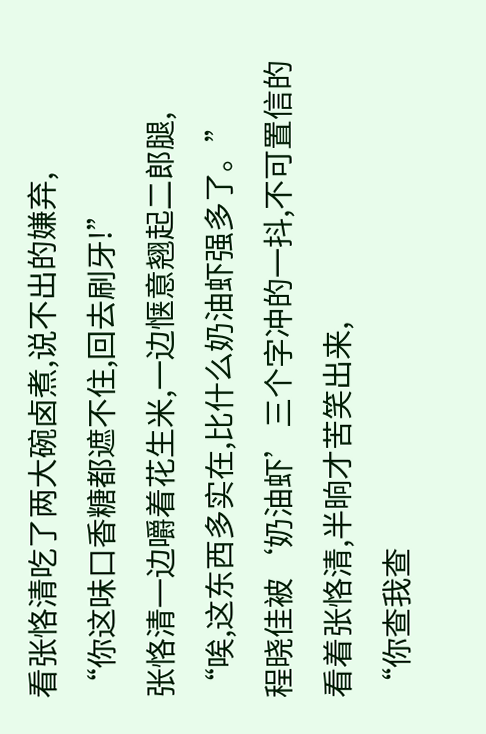看张恪清吃了两大碗卤煮,说不出的嫌弃,
“你这味口香糖都遮不住,回去刷牙!”
张恪清一边嚼着花生米,一边惬意翘起二郎腿,
“唉,这东西多实在,比什么奶油虾强多了。”
程晓佳被‘奶油虾’三个字冲的一抖,不可置信的看着张恪清,半晌才苦笑出来,
“你查我查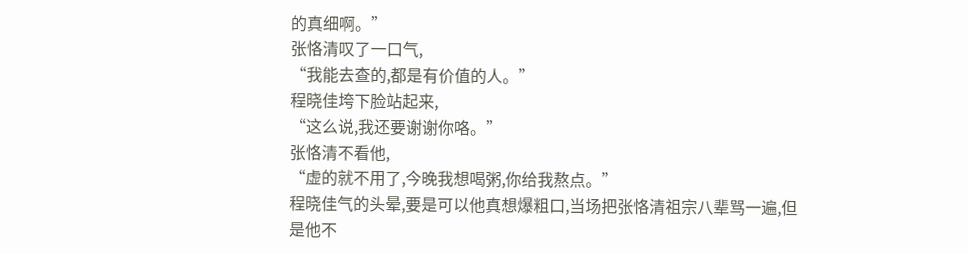的真细啊。”
张恪清叹了一口气,
“我能去查的,都是有价值的人。”
程晓佳垮下脸站起来,
“这么说,我还要谢谢你咯。”
张恪清不看他,
“虚的就不用了,今晚我想喝粥,你给我熬点。”
程晓佳气的头晕,要是可以他真想爆粗口,当场把张恪清祖宗八辈骂一遍,但是他不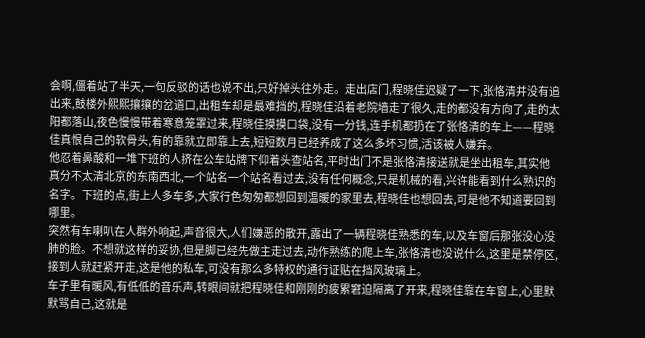会啊,僵着站了半天,一句反驳的话也说不出,只好掉头往外走。走出店门,程晓佳迟疑了一下,张恪清并没有追出来,鼓楼外熙熙攘攘的岔道口,出租车却是最难挡的,程晓佳沿着老院墙走了很久,走的都没有方向了,走的太阳都落山,夜色慢慢带着寒意笼罩过来,程晓佳摸摸口袋,没有一分钱,连手机都扔在了张恪清的车上——程晓佳真恨自己的软骨头,有的靠就立即靠上去,短短数月已经养成了这么多坏习惯,活该被人嫌弃。
他忍着鼻酸和一堆下班的人挤在公车站牌下仰着头查站名,平时出门不是张恪清接送就是坐出租车,其实他真分不太清北京的东南西北,一个站名一个站名看过去,没有任何概念,只是机械的看,兴许能看到什么熟识的名字。下班的点,街上人多车多,大家行色匆匆都想回到温暖的家里去,程晓佳也想回去,可是他不知道要回到哪里。
突然有车喇叭在人群外响起,声音很大,人们嫌恶的散开,露出了一辆程晓佳熟悉的车,以及车窗后那张没心没肺的脸。不想就这样的妥协,但是脚已经先做主走过去,动作熟练的爬上车,张恪清也没说什么,这里是禁停区,接到人就赶紧开走,这是他的私车,可没有那么多特权的通行证贴在挡风玻璃上。
车子里有暖风,有低低的音乐声,转眼间就把程晓佳和刚刚的疲累窘迫隔离了开来,程晓佳靠在车窗上,心里默默骂自己,这就是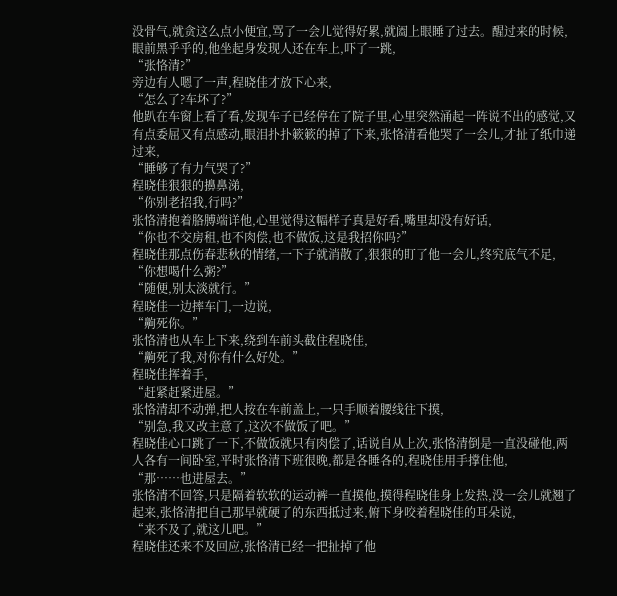没骨气,就贪这么点小便宜,骂了一会儿觉得好累,就阖上眼睡了过去。醒过来的时候,眼前黑乎乎的,他坐起身发现人还在车上,吓了一跳,
“张恪清?”
旁边有人嗯了一声,程晓佳才放下心来,
“怎么了?车坏了?”
他趴在车窗上看了看,发现车子已经停在了院子里,心里突然涌起一阵说不出的感觉,又有点委屈又有点感动,眼泪扑扑簌簌的掉了下来,张恪清看他哭了一会儿,才扯了纸巾递过来,
“睡够了有力气哭了?”
程晓佳狠狠的擤鼻涕,
“你别老招我,行吗?”
张恪清抱着胳膊端详他,心里觉得这幅样子真是好看,嘴里却没有好话,
“你也不交房租,也不肉偿,也不做饭,这是我招你吗?”
程晓佳那点伤春悲秋的情绪,一下子就消散了,狠狠的盯了他一会儿,终究底气不足,
“你想喝什么粥?”
“随便,别太淡就行。”
程晓佳一边摔车门,一边说,
“齁死你。”
张恪清也从车上下来,绕到车前头截住程晓佳,
“齁死了我,对你有什么好处。”
程晓佳挥着手,
“赶紧赶紧进屋。”
张恪清却不动弹,把人按在车前盖上,一只手顺着腰线往下摸,
“别急,我又改主意了,这次不做饭了吧。”
程晓佳心口跳了一下,不做饭就只有肉偿了,话说自从上次,张恪清倒是一直没碰他,两人各有一间卧室,平时张恪清下班很晚,都是各睡各的,程晓佳用手撑住他,
“那……也进屋去。”
张恪清不回答,只是隔着软软的运动裤一直摸他,摸得程晓佳身上发热,没一会儿就翘了起来,张恪清把自己那早就硬了的东西抵过来,俯下身咬着程晓佳的耳朵说,
“来不及了,就这儿吧。”
程晓佳还来不及回应,张恪清已经一把扯掉了他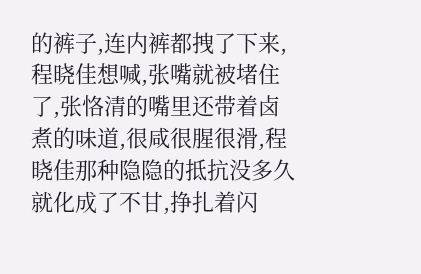的裤子,连内裤都拽了下来,程晓佳想喊,张嘴就被堵住了,张恪清的嘴里还带着卤煮的味道,很咸很腥很滑,程晓佳那种隐隐的抵抗没多久就化成了不甘,挣扎着闪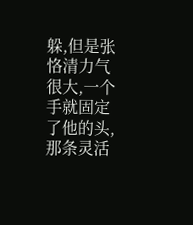躲,但是张恪清力气很大,一个手就固定了他的头,那条灵活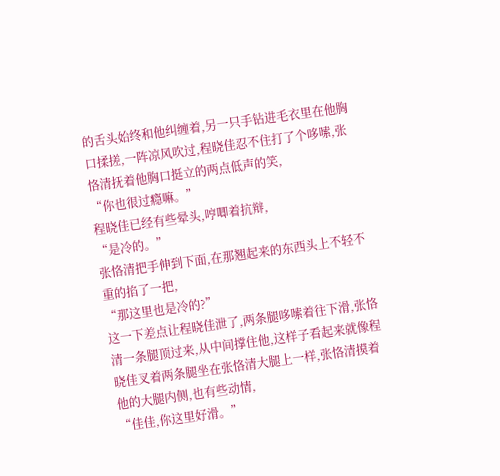的舌头始终和他纠缠着,另一只手钻进毛衣里在他胸口揉搓,一阵凉风吹过,程晓佳忍不住打了个哆嗦,张恪清抚着他胸口挺立的两点低声的笑,
“你也很过瘾嘛。”
程晓佳已经有些晕头,哼唧着抗辩,
“是冷的。”
张恪清把手伸到下面,在那翘起来的东西头上不轻不重的掐了一把,
“那这里也是冷的?”
这一下差点让程晓佳泄了,两条腿哆嗦着往下滑,张恪清一条腿顶过来,从中间撑住他,这样子看起来就像程晓佳叉着两条腿坐在张恪清大腿上一样,张恪清摸着他的大腿内侧,也有些动情,
“佳佳,你这里好滑。”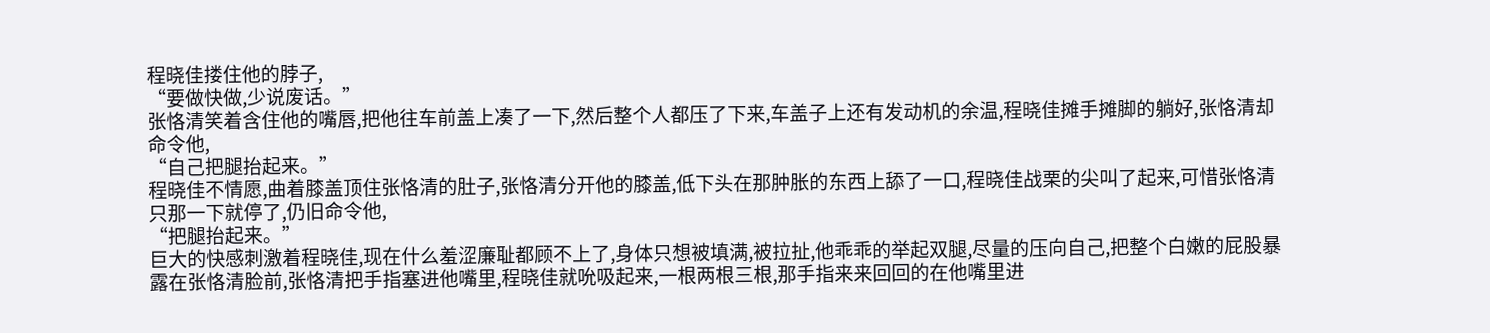程晓佳搂住他的脖子,
“要做快做,少说废话。”
张恪清笑着含住他的嘴唇,把他往车前盖上凑了一下,然后整个人都压了下来,车盖子上还有发动机的余温,程晓佳摊手摊脚的躺好,张恪清却命令他,
“自己把腿抬起来。”
程晓佳不情愿,曲着膝盖顶住张恪清的肚子,张恪清分开他的膝盖,低下头在那肿胀的东西上舔了一口,程晓佳战栗的尖叫了起来,可惜张恪清只那一下就停了,仍旧命令他,
“把腿抬起来。”
巨大的快感刺激着程晓佳,现在什么羞涩廉耻都顾不上了,身体只想被填满,被拉扯,他乖乖的举起双腿,尽量的压向自己,把整个白嫩的屁股暴露在张恪清脸前,张恪清把手指塞进他嘴里,程晓佳就吮吸起来,一根两根三根,那手指来来回回的在他嘴里进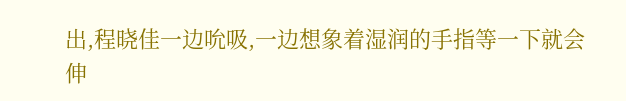出,程晓佳一边吮吸,一边想象着湿润的手指等一下就会伸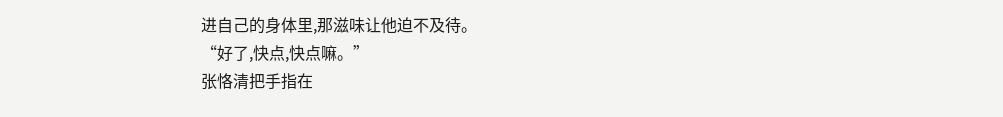进自己的身体里,那滋味让他迫不及待。
“好了,快点,快点嘛。”
张恪清把手指在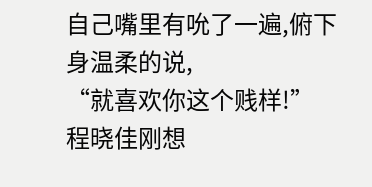自己嘴里有吮了一遍,俯下身温柔的说,
“就喜欢你这个贱样!”
程晓佳刚想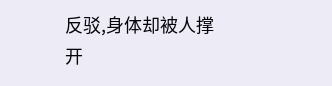反驳,身体却被人撑开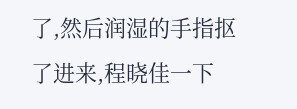了,然后润湿的手指抠了进来,程晓佳一下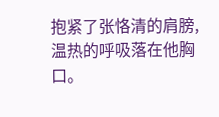抱紧了张恪清的肩膀,温热的呼吸落在他胸口。